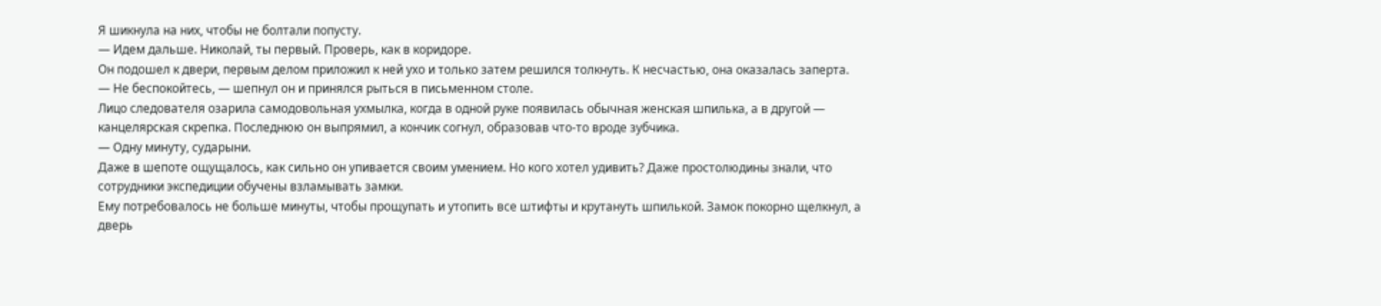Я шикнула на них, чтобы не болтали попусту.
— Идем дальше. Николай, ты первый. Проверь, как в коридоре.
Он подошел к двери, первым делом приложил к ней ухо и только затем решился толкнуть. К несчастью, она оказалась заперта.
— Не беспокойтесь, — шепнул он и принялся рыться в письменном столе.
Лицо следователя озарила самодовольная ухмылка, когда в одной руке появилась обычная женская шпилька, а в другой — канцелярская скрепка. Последнюю он выпрямил, а кончик согнул, образовав что-то вроде зубчика.
— Одну минуту, сударыни.
Даже в шепоте ощущалось, как сильно он упивается своим умением. Но кого хотел удивить? Даже простолюдины знали, что сотрудники экспедиции обучены взламывать замки.
Ему потребовалось не больше минуты, чтобы прощупать и утопить все штифты и крутануть шпилькой. Замок покорно щелкнул, а дверь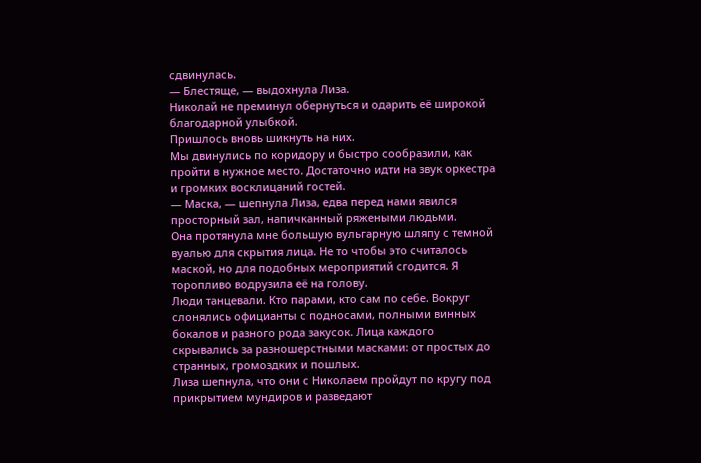сдвинулась.
— Блестяще, — выдохнула Лиза.
Николай не преминул обернуться и одарить её широкой благодарной улыбкой.
Пришлось вновь шикнуть на них.
Мы двинулись по коридору и быстро сообразили, как пройти в нужное место. Достаточно идти на звук оркестра и громких восклицаний гостей.
— Маска, — шепнула Лиза, едва перед нами явился просторный зал, напичканный ряжеными людьми.
Она протянула мне большую вульгарную шляпу с темной вуалью для скрытия лица. Не то чтобы это считалось маской, но для подобных мероприятий сгодится. Я торопливо водрузила её на голову.
Люди танцевали. Кто парами, кто сам по себе. Вокруг слонялись официанты с подносами, полными винных бокалов и разного рода закусок. Лица каждого скрывались за разношерстными масками: от простых до странных, громоздких и пошлых.
Лиза шепнула, что они с Николаем пройдут по кругу под прикрытием мундиров и разведают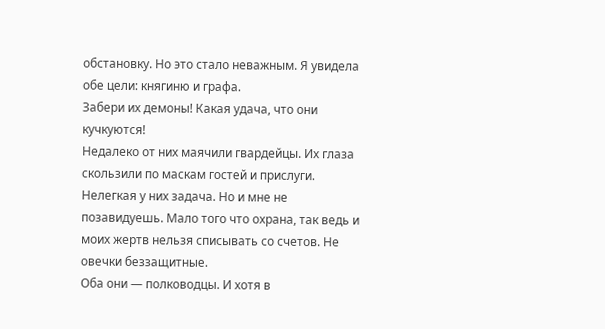обстановку. Но это стало неважным. Я увидела обе цели: княгиню и графа.
Забери их демоны! Какая удача, что они кучкуются!
Недалеко от них маячили гвардейцы. Их глаза скользили по маскам гостей и прислуги. Нелегкая у них задача. Но и мне не позавидуешь. Мало того что охрана, так ведь и моих жертв нельзя списывать со счетов. Не овечки беззащитные.
Оба они — полководцы. И хотя в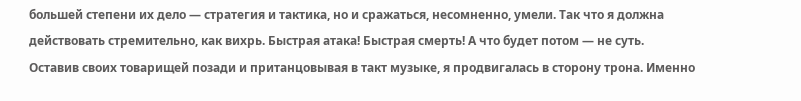большей степени их дело — стратегия и тактика, но и сражаться, несомненно, умели. Так что я должна действовать стремительно, как вихрь. Быстрая атака! Быстрая смерть! А что будет потом — не суть.
Оставив своих товарищей позади и пританцовывая в такт музыке, я продвигалась в сторону трона. Именно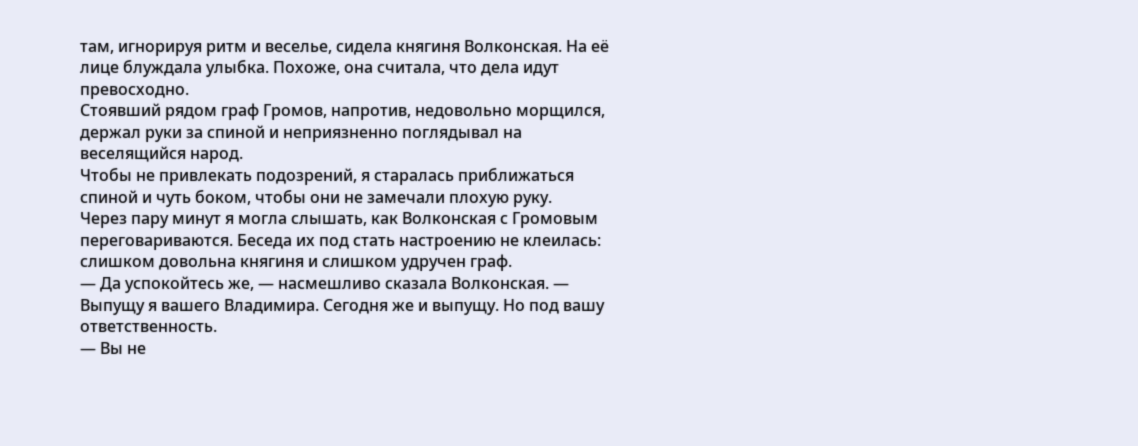там, игнорируя ритм и веселье, сидела княгиня Волконская. На её лице блуждала улыбка. Похоже, она считала, что дела идут превосходно.
Стоявший рядом граф Громов, напротив, недовольно морщился, держал руки за спиной и неприязненно поглядывал на веселящийся народ.
Чтобы не привлекать подозрений, я старалась приближаться спиной и чуть боком, чтобы они не замечали плохую руку.
Через пару минут я могла слышать, как Волконская с Громовым переговариваются. Беседа их под стать настроению не клеилась: слишком довольна княгиня и слишком удручен граф.
— Да успокойтесь же, — насмешливо сказала Волконская. — Выпущу я вашего Владимира. Сегодня же и выпущу. Но под вашу ответственность.
— Вы не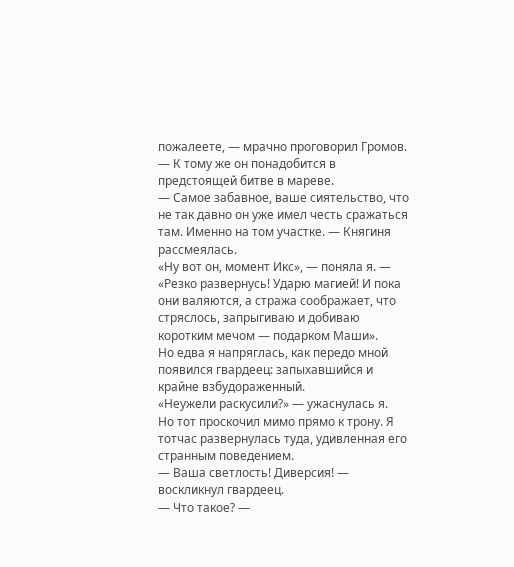пожалеете, — мрачно проговорил Громов. — К тому же он понадобится в предстоящей битве в мареве.
— Самое забавное, ваше сиятельство, что не так давно он уже имел честь сражаться там. Именно на том участке. — Княгиня рассмеялась.
«Ну вот он, момент Икс», — поняла я. — «Резко развернусь! Ударю магией! И пока они валяются, а стража соображает, что стряслось, запрыгиваю и добиваю коротким мечом — подарком Маши».
Но едва я напряглась, как передо мной появился гвардеец: запыхавшийся и крайне взбудораженный.
«Неужели раскусили?» — ужаснулась я.
Но тот проскочил мимо прямо к трону. Я тотчас развернулась туда, удивленная его странным поведением.
— Ваша светлость! Диверсия! — воскликнул гвардеец.
— Что такое? —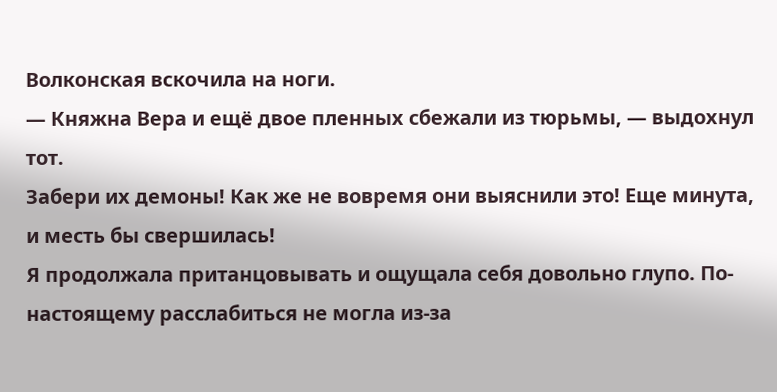Волконская вскочила на ноги.
— Княжна Вера и ещё двое пленных сбежали из тюрьмы, — выдохнул тот.
Забери их демоны! Как же не вовремя они выяснили это! Еще минута, и месть бы свершилась!
Я продолжала пританцовывать и ощущала себя довольно глупо. По-настоящему расслабиться не могла из-за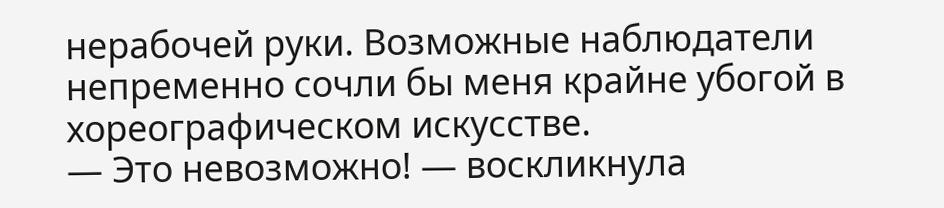нерабочей руки. Возможные наблюдатели непременно сочли бы меня крайне убогой в хореографическом искусстве.
— Это невозможно! — воскликнула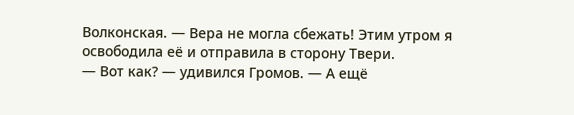Волконская. — Вера не могла сбежать! Этим утром я освободила её и отправила в сторону Твери.
— Вот как? — удивился Громов. — А ещё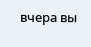вчера вы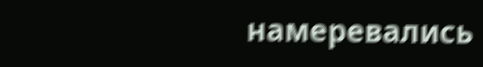намеревались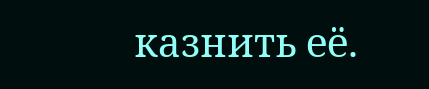казнить её.